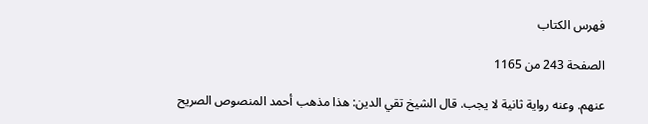فهرس الكتاب

الصفحة 243 من 1165

عنهم. وعنه رواية ثانية لا يجب. قال الشيخ تقي الدين: هذا مذهب أحمد المنصوص الصريح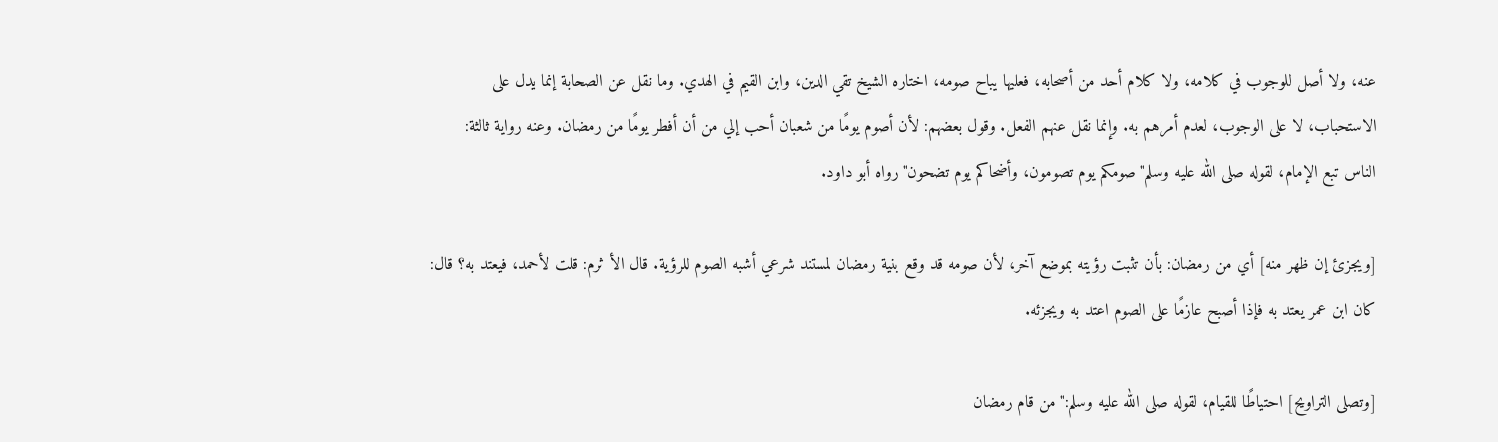عنه، ولا أصل للوجوب في كلامه، ولا كلام أحد من أصحابه، فعليها يباح صومه، اختاره الشيخ تقي الدين، وابن القيم في الهدي. وما نقل عن الصحابة إنما يدل على الاستحباب، لا على الوجوب، لعدم أمرهم به. وإنما نقل عنهم الفعل. وقول بعضهم: لأن أصوم يومًا من شعبان أحب إلي من أن أفطر يومًا من رمضان. وعنه رواية ثالثة: الناس تبع الإمام، لقوله صلى الله عليه وسلم"صومكم يوم تصومون، وأضحاكم يوم تضحون"رواه أبو داود.

[ويجزئ إن ظهر منه] أي من رمضان: بأن تثبت رؤيته بموضع آخر، لأن صومه قد وقع بنية رمضان لمستند شرعي أشبه الصوم للرؤية. قال الأ ثرم: قلت لأحمد، فيعتد به؟ قال: كان ابن عمر يعتد به فإذا أصبح عازمًا على الصوم اعتد به ويجزئه.

[وتصلى التراويح] احتياطًا للقيام، لقوله صلى الله عليه وسلم:"من قام رمضان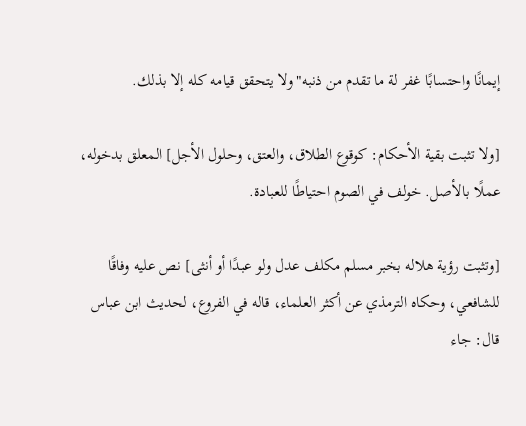إيمانًا واحتسابًا غفر لة ما تقدم من ذنبه"ولا يتحقق قيامه كله إلا بذلك.

[ولا تثبت بقية الأحكام: كوقوع الطلاق، والعتق، وحلول الأجل] المعلق بدخوله، عملًا بالأصل. خولف في الصوم احتياطًا للعبادة.

[وتثبت رؤية هلاله بخبر مسلم مكلف عدل ولو عبدًا أو أنثى] نص عليه وفاقًا للشافعي، وحكاه الترمذي عن أكثر العلماء، قاله في الفروع، لحديث ابن عباس قال: جاء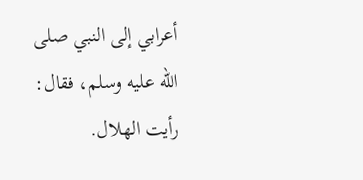أعرابي إلى النبي صلى الله عليه وسلم، فقال: رأيت الهلال.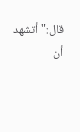قال:"أتشهد أن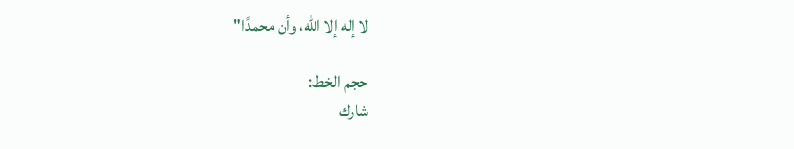لا إله إلا الله، وأن محمدًا"

حجم الخط:
شارك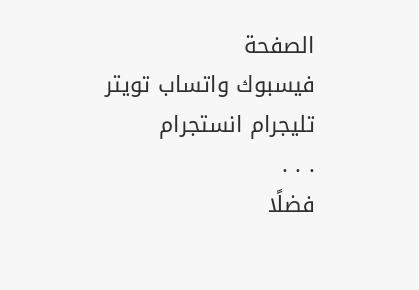الصفحة
فيسبوك واتساب تويتر تليجرام انستجرام
. . .
فضلًا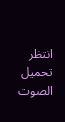انتظر تحميل الصوت